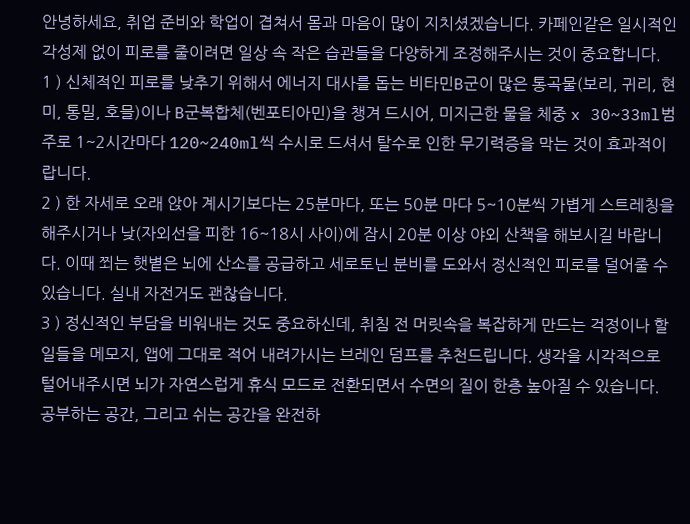안녕하세요, 취업 준비와 학업이 겹쳐서 몸과 마음이 많이 지치셨겠습니다. 카페인같은 일시적인 각성제 없이 피로를 줄이려면 일상 속 작은 습관들을 다양하게 조정해주시는 것이 중요합니다.
1 ) 신체적인 피로를 낮추기 위해서 에너지 대사를 돕는 비타민B군이 많은 통곡물(보리, 귀리, 현미, 통밀, 호믈)이나 B군복합체(벤포티아민)을 챙겨 드시어, 미지근한 물을 체중 x 30~33ml범주로 1~2시간마다 120~240ml씩 수시로 드셔서 탈수로 인한 무기력증을 막는 것이 효과적이랍니다.
2 ) 한 자세로 오래 앉아 계시기보다는 25분마다, 또는 50분 마다 5~10분씩 가볍게 스트레칭을 해주시거나 낮(자외선을 피한 16~18시 사이)에 잠시 20분 이상 야외 산책을 해보시길 바랍니다. 이때 쬐는 햇볕은 뇌에 산소를 공급하고 세로토닌 분비를 도와서 정신적인 피로를 덜어줄 수 있습니다. 실내 자전거도 괜찮습니다.
3 ) 정신적인 부담을 비워내는 것도 중요하신데, 취침 전 머릿속을 복잡하게 만드는 걱정이나 할 일들을 메모지, 앱에 그대로 적어 내려가시는 브레인 덤프를 추천드립니다. 생각을 시각적으로 털어내주시면 뇌가 자연스럽게 휴식 모드로 전환되면서 수면의 질이 한층 높아질 수 있습니다.
공부하는 공간, 그리고 쉬는 공간을 완전하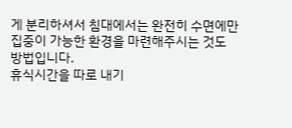게 분리하셔서 침대에서는 완전히 수면에만 집중이 가능한 환경을 마련해주시는 것도 방법입니다.
휴식시간을 따로 내기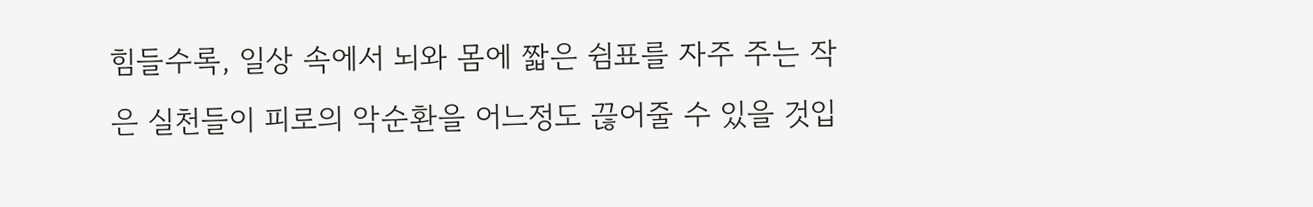힘들수록, 일상 속에서 뇌와 몸에 짧은 쉼표를 자주 주는 작은 실천들이 피로의 악순환을 어느정도 끊어줄 수 있을 것입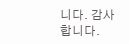니다. 감사합니다.